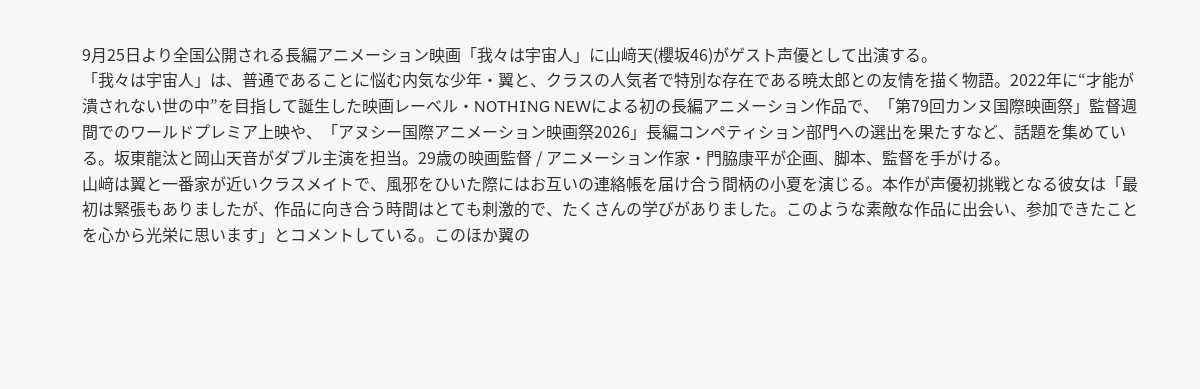9月25日より全国公開される長編アニメーション映画「我々は宇宙人」に山﨑天(櫻坂46)がゲスト声優として出演する。
「我々は宇宙人」は、普通であることに悩む内気な少年・翼と、クラスの人気者で特別な存在である暁太郎との友情を描く物語。2022年に“才能が潰されない世の中”を目指して誕生した映画レーベル・NOTHING NEWによる初の長編アニメーション作品で、「第79回カンヌ国際映画祭」監督週間でのワールドプレミア上映や、「アヌシー国際アニメーション映画祭2026」長編コンペティション部門への選出を果たすなど、話題を集めている。坂東龍汰と岡山天音がダブル主演を担当。29歳の映画監督 / アニメーション作家・門脇康平が企画、脚本、監督を手がける。
山﨑は翼と一番家が近いクラスメイトで、風邪をひいた際にはお互いの連絡帳を届け合う間柄の小夏を演じる。本作が声優初挑戦となる彼女は「最初は緊張もありましたが、作品に向き合う時間はとても刺激的で、たくさんの学びがありました。このような素敵な作品に出会い、参加できたことを心から光栄に思います」とコメントしている。このほか翼の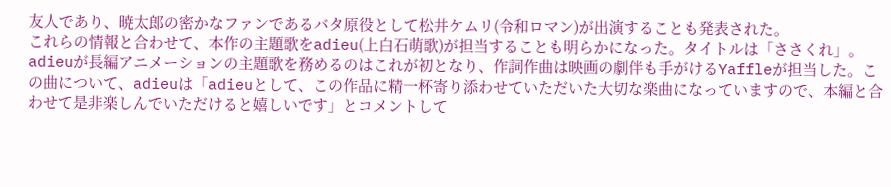友人であり、暁太郎の密かなファンであるバタ原役として松井ケムリ(令和ロマン)が出演することも発表された。
これらの情報と合わせて、本作の主題歌をadieu(上白石萌歌)が担当することも明らかになった。タイトルは「ささくれ」。adieuが長編アニメーションの主題歌を務めるのはこれが初となり、作詞作曲は映画の劇伴も手がけるYaffleが担当した。この曲について、adieuは「adieuとして、この作品に精一杯寄り添わせていただいた大切な楽曲になっていますので、本編と合わせて是非楽しんでいただけると嬉しいです」とコメントして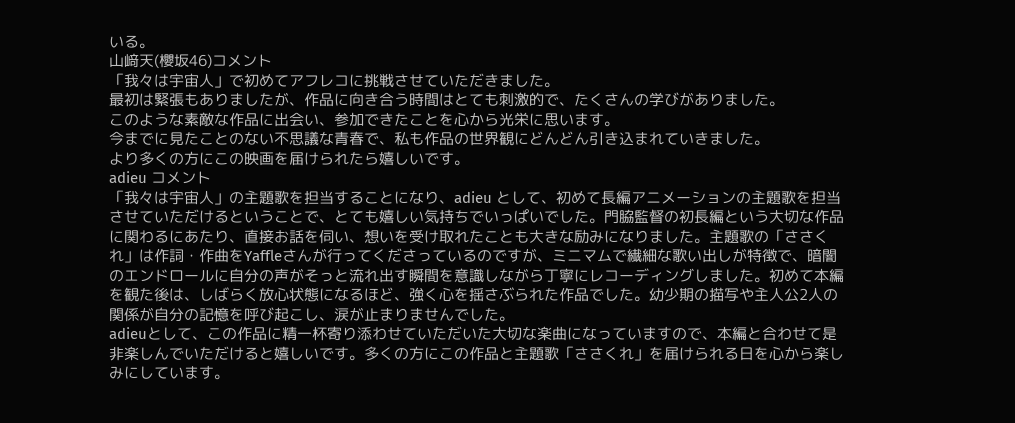いる。
山﨑天(櫻坂46)コメント
「我々は宇宙人」で初めてアフレコに挑戦させていただきました。
最初は緊張もありましたが、作品に向き合う時間はとても刺激的で、たくさんの学びがありました。
このような素敵な作品に出会い、参加できたことを心から光栄に思います。
今までに見たことのない不思議な青春で、私も作品の世界観にどんどん引き込まれていきました。
より多くの方にこの映画を届けられたら嬉しいです。
adieu コメント
「我々は宇宙人」の主題歌を担当することになり、adieu として、初めて長編アニメーションの主題歌を担当させていただけるということで、とても嬉しい気持ちでいっぱいでした。門脇監督の初長編という大切な作品に関わるにあたり、直接お話を伺い、想いを受け取れたことも大きな励みになりました。主題歌の「ささくれ」は作詞・作曲をYaffleさんが行ってくださっているのですが、ミニマムで繊細な歌い出しが特徴で、暗闇のエンドロールに自分の声がそっと流れ出す瞬間を意識しながら丁寧にレコーディングしました。初めて本編を観た後は、しばらく放心状態になるほど、強く心を揺さぶられた作品でした。幼少期の描写や主人公2人の関係が自分の記憶を呼び起こし、涙が止まりませんでした。
adieuとして、この作品に精一杯寄り添わせていただいた大切な楽曲になっていますので、本編と合わせて是非楽しんでいただけると嬉しいです。多くの方にこの作品と主題歌「ささくれ」を届けられる日を心から楽しみにしています。